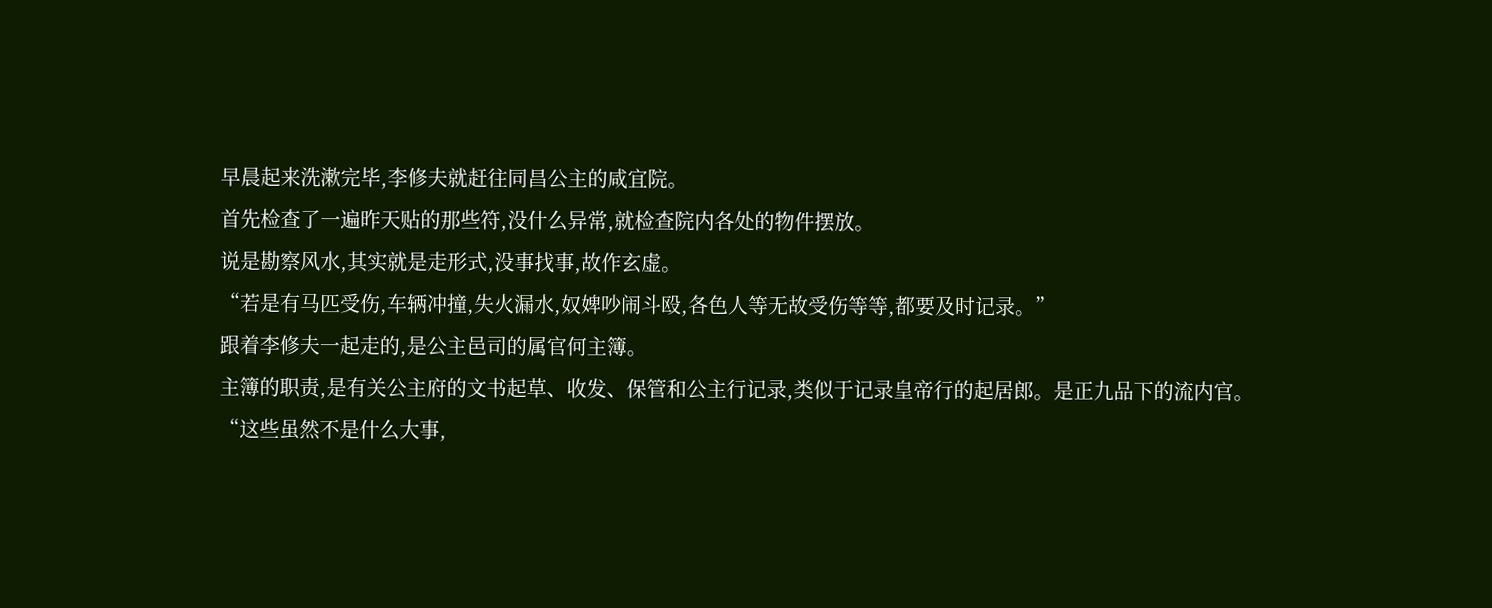早晨起来洗漱完毕,李修夫就赶往同昌公主的咸宜院。
首先检查了一遍昨天贴的那些符,没什么异常,就检查院内各处的物件摆放。
说是勘察风水,其实就是走形式,没事找事,故作玄虚。
“若是有马匹受伤,车辆冲撞,失火漏水,奴婢吵闹斗殴,各色人等无故受伤等等,都要及时记录。”
跟着李修夫一起走的,是公主邑司的属官何主簿。
主簿的职责,是有关公主府的文书起草、收发、保管和公主行记录,类似于记录皇帝行的起居郎。是正九品下的流内官。
“这些虽然不是什么大事,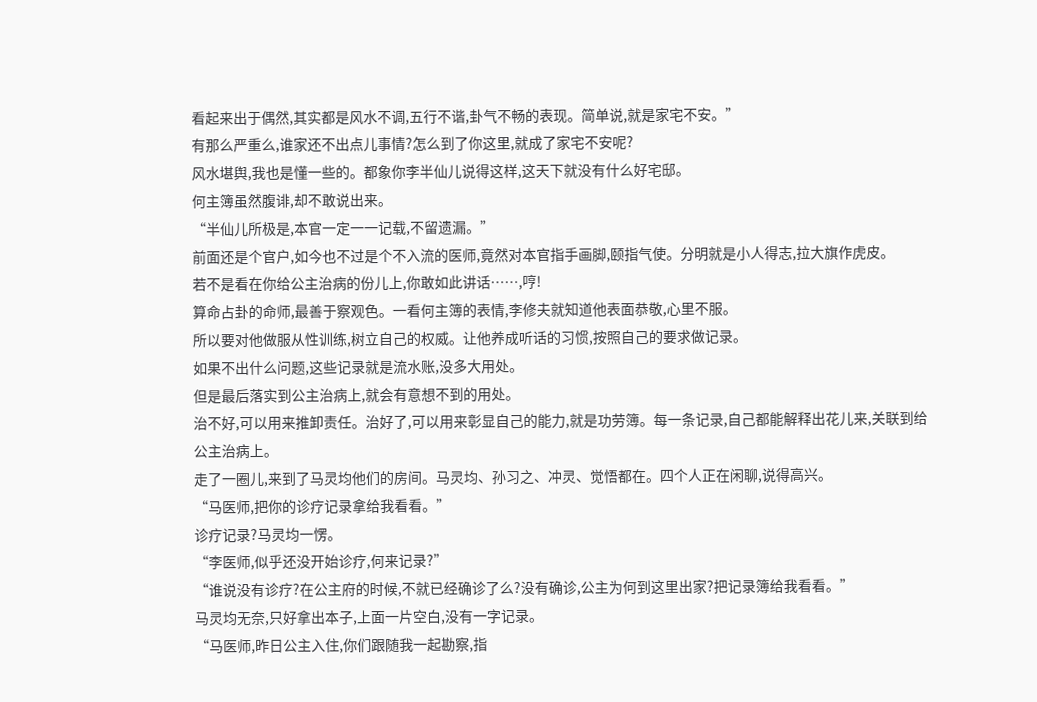看起来出于偶然,其实都是风水不调,五行不谐,卦气不畅的表现。简单说,就是家宅不安。”
有那么严重么,谁家还不出点儿事情?怎么到了你这里,就成了家宅不安呢?
风水堪舆,我也是懂一些的。都象你李半仙儿说得这样,这天下就没有什么好宅邸。
何主簿虽然腹诽,却不敢说出来。
“半仙儿所极是,本官一定一一记载,不留遗漏。”
前面还是个官户,如今也不过是个不入流的医师,竟然对本官指手画脚,颐指气使。分明就是小人得志,拉大旗作虎皮。
若不是看在你给公主治病的份儿上,你敢如此讲话……,哼!
算命占卦的命师,最善于察观色。一看何主簿的表情,李修夫就知道他表面恭敬,心里不服。
所以要对他做服从性训练,树立自己的权威。让他养成听话的习惯,按照自己的要求做记录。
如果不出什么问题,这些记录就是流水账,没多大用处。
但是最后落实到公主治病上,就会有意想不到的用处。
治不好,可以用来推卸责任。治好了,可以用来彰显自己的能力,就是功劳簿。每一条记录,自己都能解释出花儿来,关联到给公主治病上。
走了一圈儿,来到了马灵均他们的房间。马灵均、孙习之、冲灵、觉悟都在。四个人正在闲聊,说得高兴。
“马医师,把你的诊疗记录拿给我看看。”
诊疗记录?马灵均一愣。
“李医师,似乎还没开始诊疗,何来记录?”
“谁说没有诊疗?在公主府的时候,不就已经确诊了么?没有确诊,公主为何到这里出家?把记录簿给我看看。”
马灵均无奈,只好拿出本子,上面一片空白,没有一字记录。
“马医师,昨日公主入住,你们跟随我一起勘察,指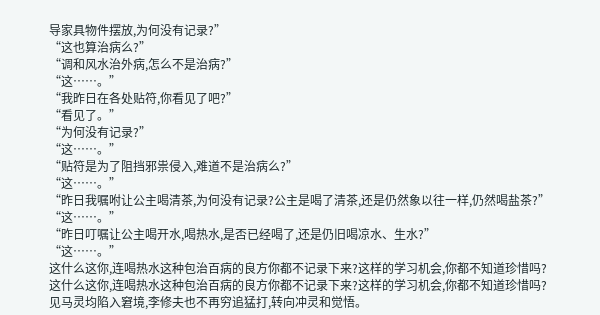导家具物件摆放,为何没有记录?”
“这也算治病么?”
“调和风水治外病,怎么不是治病?”
“这……。”
“我昨日在各处贴符,你看见了吧?”
“看见了。”
“为何没有记录?”
“这……。”
“贴符是为了阻挡邪祟侵入,难道不是治病么?”
“这……。”
“昨日我嘱咐让公主喝清茶,为何没有记录?公主是喝了清茶,还是仍然象以往一样,仍然喝盐茶?”
“这……。”
“昨日叮嘱让公主喝开水,喝热水,是否已经喝了,还是仍旧喝凉水、生水?”
“这……。”
这什么这你,连喝热水这种包治百病的良方你都不记录下来?这样的学习机会,你都不知道珍惜吗?
这什么这你,连喝热水这种包治百病的良方你都不记录下来?这样的学习机会,你都不知道珍惜吗?
见马灵均陷入窘境,李修夫也不再穷追猛打,转向冲灵和觉悟。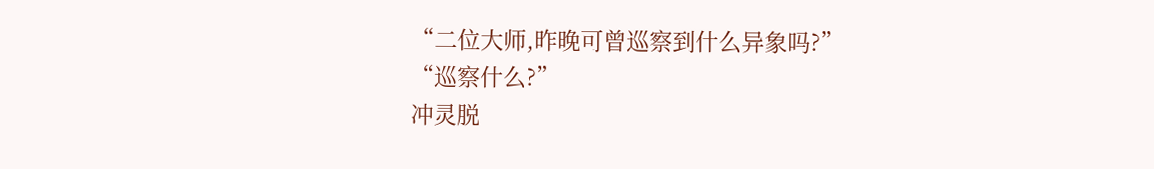“二位大师,昨晚可曾巡察到什么异象吗?”
“巡察什么?”
冲灵脱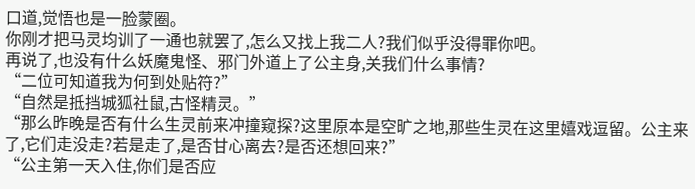口道,觉悟也是一脸蒙圈。
你刚才把马灵均训了一通也就罢了,怎么又找上我二人?我们似乎没得罪你吧。
再说了,也没有什么妖魔鬼怪、邪门外道上了公主身,关我们什么事情?
“二位可知道我为何到处贴符?”
“自然是抵挡城狐社鼠,古怪精灵。”
“那么昨晚是否有什么生灵前来冲撞窥探?这里原本是空旷之地,那些生灵在这里嬉戏逗留。公主来了,它们走没走?若是走了,是否甘心离去?是否还想回来?”
“公主第一天入住,你们是否应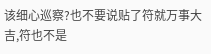该细心巡察?也不要说贴了符就万事大吉,符也不是